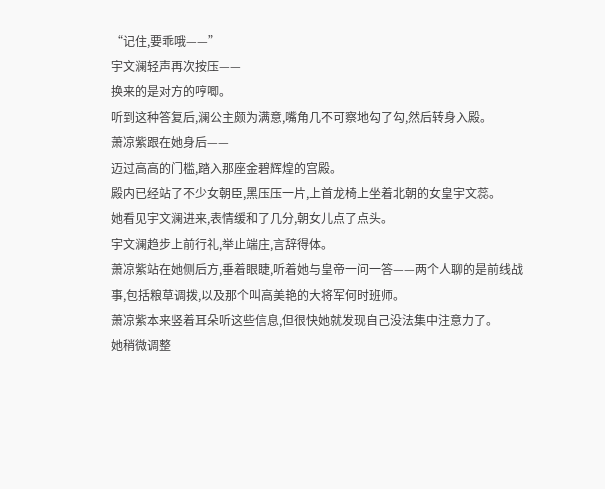“记住,要乖哦——”
宇文澜轻声再次按压——
换来的是对方的哼唧。
听到这种答复后,澜公主颇为满意,嘴角几不可察地勾了勾,然后转身入殿。
萧凉紫跟在她身后——
迈过高高的门槛,踏入那座金碧辉煌的宫殿。
殿内已经站了不少女朝臣,黑压压一片,上首龙椅上坐着北朝的女皇宇文蕊。
她看见宇文澜进来,表情缓和了几分,朝女儿点了点头。
宇文澜趋步上前行礼,举止端庄,言辞得体。
萧凉紫站在她侧后方,垂着眼睫,听着她与皇帝一问一答——两个人聊的是前线战事,包括粮草调拨,以及那个叫高美艳的大将军何时班师。
萧凉紫本来竖着耳朵听这些信息,但很快她就发现自己没法集中注意力了。
她稍微调整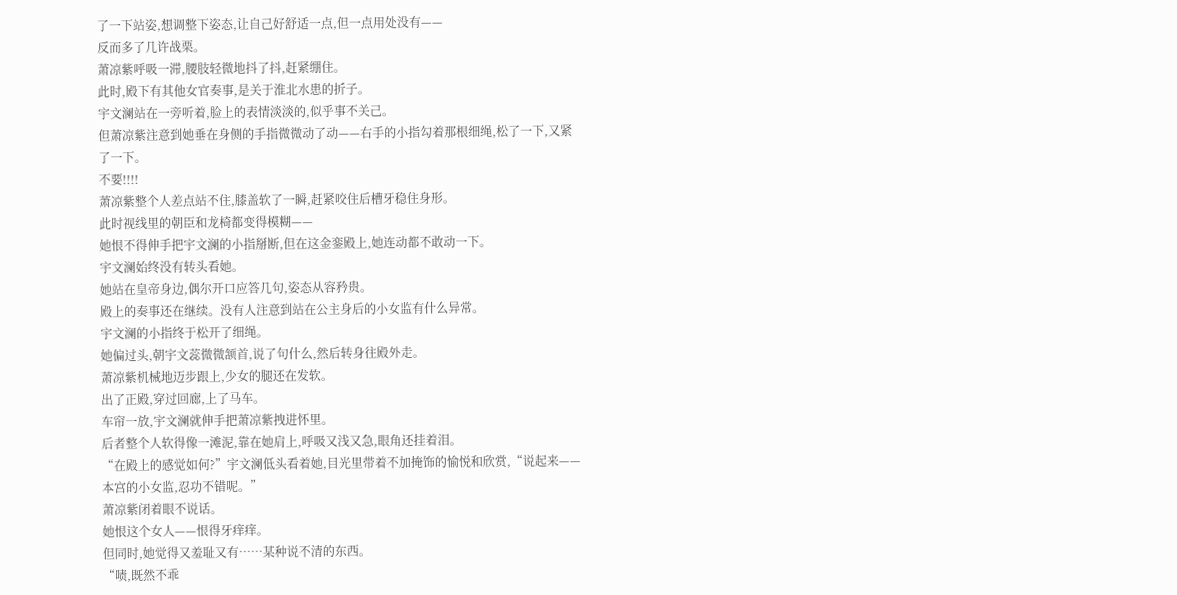了一下站姿,想调整下姿态,让自己好舒适一点,但一点用处没有——
反而多了几许战栗。
萧凉紫呼吸一滞,腰肢轻微地抖了抖,赶紧绷住。
此时,殿下有其他女官奏事,是关于淮北水患的折子。
宇文澜站在一旁听着,脸上的表情淡淡的,似乎事不关己。
但萧凉紫注意到她垂在身侧的手指微微动了动——右手的小指勾着那根细绳,松了一下,又紧了一下。
不要!!!!
萧凉紫整个人差点站不住,膝盖软了一瞬,赶紧咬住后槽牙稳住身形。
此时视线里的朝臣和龙椅都变得模糊——
她恨不得伸手把宇文澜的小指掰断,但在这金銮殿上,她连动都不敢动一下。
宇文澜始终没有转头看她。
她站在皇帝身边,偶尔开口应答几句,姿态从容矜贵。
殿上的奏事还在继续。没有人注意到站在公主身后的小女监有什么异常。
宇文澜的小指终于松开了细绳。
她偏过头,朝宇文蕊微微颔首,说了句什么,然后转身往殿外走。
萧凉紫机械地迈步跟上,少女的腿还在发软。
出了正殿,穿过回廊,上了马车。
车帘一放,宇文澜就伸手把萧凉紫拽进怀里。
后者整个人软得像一滩泥,靠在她肩上,呼吸又浅又急,眼角还挂着泪。
“在殿上的感觉如何?”宇文澜低头看着她,目光里带着不加掩饰的愉悦和欣赏,“说起来——本宫的小女监,忍功不错呢。”
萧凉紫闭着眼不说话。
她恨这个女人——恨得牙痒痒。
但同时,她觉得又羞耻又有……某种说不清的东西。
“啧,既然不乖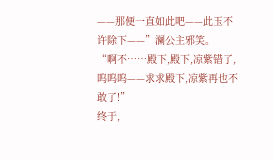——那便一直如此吧——此玉不许除下——”澜公主邪笑。
“啊不……殿下,殿下,凉紫错了,呜呜呜——求求殿下,凉紫再也不敢了!”
终于,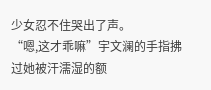少女忍不住哭出了声。
“嗯,这才乖嘛”宇文澜的手指拂过她被汗濡湿的额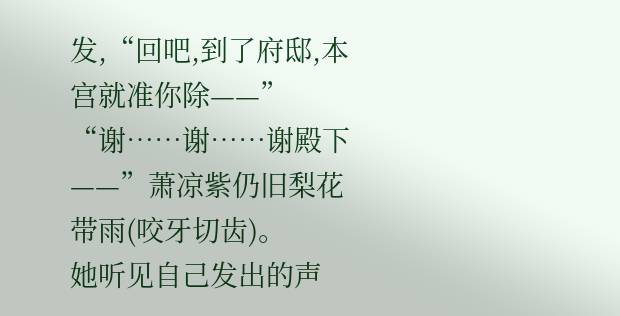发,“回吧,到了府邸,本宫就准你除——”
“谢……谢……谢殿下——”萧凉紫仍旧梨花带雨(咬牙切齿)。
她听见自己发出的声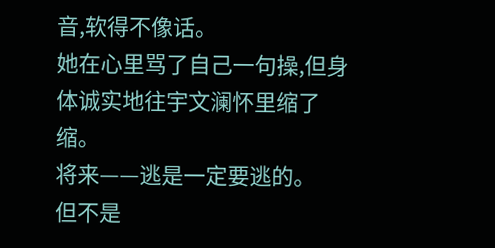音,软得不像话。
她在心里骂了自己一句操,但身体诚实地往宇文澜怀里缩了缩。
将来——逃是一定要逃的。
但不是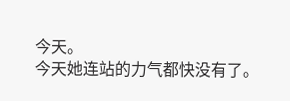今天。
今天她连站的力气都快没有了。